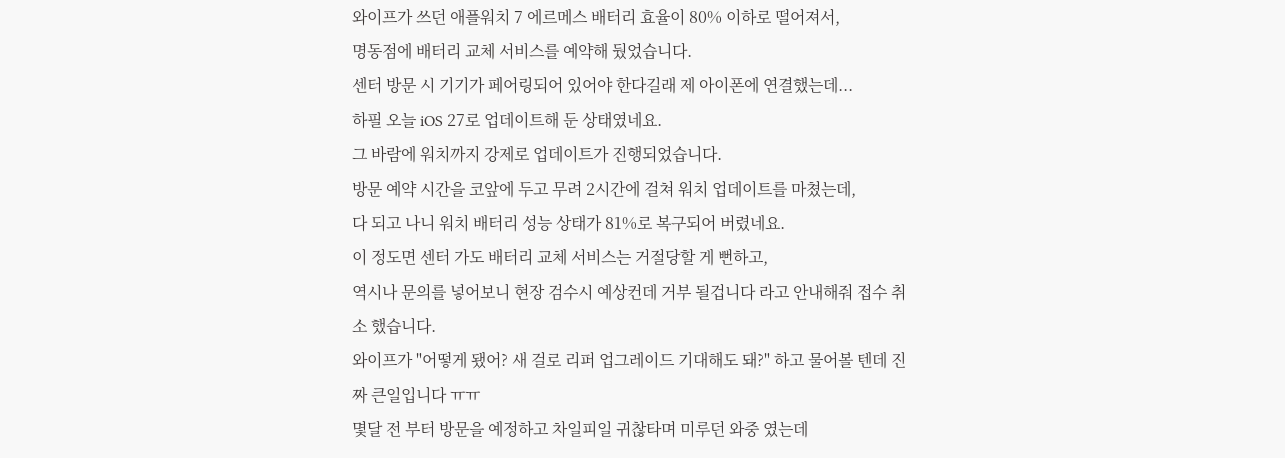와이프가 쓰던 애플워치 7 에르메스 배터리 효율이 80% 이하로 떨어져서,
명동점에 배터리 교체 서비스를 예약해 뒀었습니다.
센터 방문 시 기기가 페어링되어 있어야 한다길래 제 아이폰에 연결했는데...
하필 오늘 iOS 27로 업데이트해 둔 상태였네요.
그 바람에 워치까지 강제로 업데이트가 진행되었습니다.
방문 예약 시간을 코앞에 두고 무려 2시간에 걸쳐 워치 업데이트를 마쳤는데,
다 되고 나니 워치 배터리 성능 상태가 81%로 복구되어 버렸네요.
이 정도면 센터 가도 배터리 교체 서비스는 거절당할 게 뻔하고,
역시나 문의를 넣어보니 현장 검수시 예상컨데 거부 될겁니다 라고 안내해줘 접수 취소 했습니다.
와이프가 "어떻게 됐어? 새 걸로 리퍼 업그레이드 기대해도 돼?" 하고 물어볼 텐데 진짜 큰일입니다 ㅠㅠ
몇달 전 부터 방문을 예정하고 차일피일 귀찮타며 미루던 와중 였는데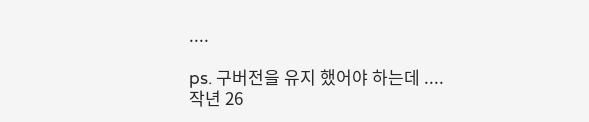....

ps. 구버전을 유지 했어야 하는데 ....
작년 26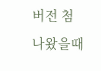버전 첨 나왔을때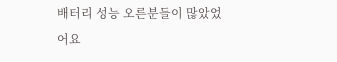배터리 성능 오른분들이 많았었어요